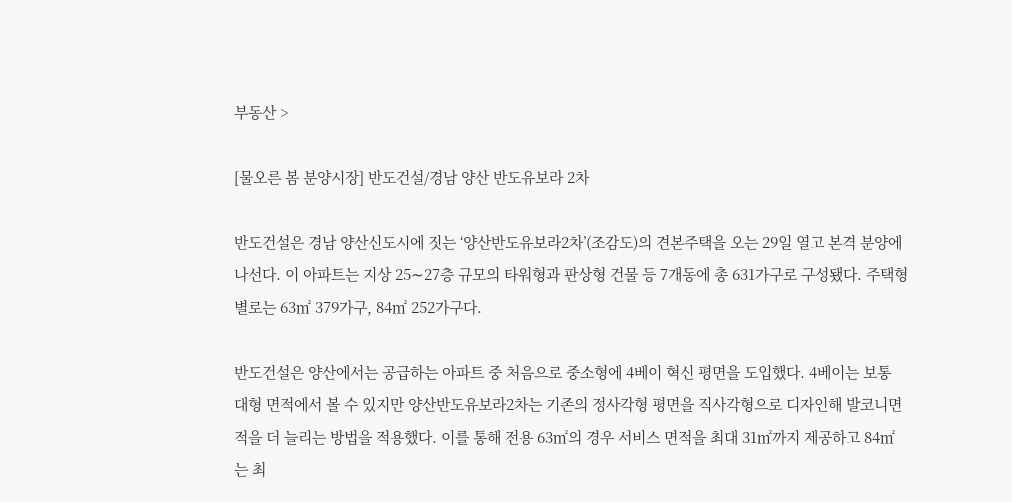부동산 >

[물오른 봄 분양시장] 반도건설/경남 양산 반도유보라 2차

반도건설은 경남 양산신도시에 짓는 ‘양산반도유보라2차’(조감도)의 견본주택을 오는 29일 열고 본격 분양에 나선다. 이 아파트는 지상 25∼27층 규모의 타워형과 판상형 건물 등 7개동에 총 631가구로 구성됐다. 주택형별로는 63㎡ 379가구, 84㎡ 252가구다.

반도건설은 양산에서는 공급하는 아파트 중 처음으로 중소형에 4베이 혁신 평면을 도입했다. 4베이는 보통 대형 면적에서 볼 수 있지만 양산반도유보라2차는 기존의 정사각형 평면을 직사각형으로 디자인해 발코니면적을 더 늘리는 방법을 적용했다. 이를 통해 전용 63㎡의 경우 서비스 면적을 최대 31㎡까지 제공하고 84㎡는 최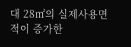대 28㎡의 실제사용면적이 증가한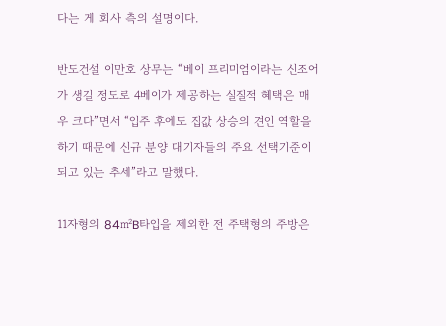다는 게 회사 측의 설명이다.

반도건설 이만호 상무는 “베이 프리미엄이라는 신조어가 생길 정도로 4베이가 제공하는 실질적 혜택은 매우 크다”면서 “입주 후에도 집값 상승의 견인 역할을 하기 때문에 신규 분양 대기자들의 주요 선택기준이 되고 있는 추세”라고 말했다.

11자형의 84㎡B타입을 제외한 전 주택형의 주방은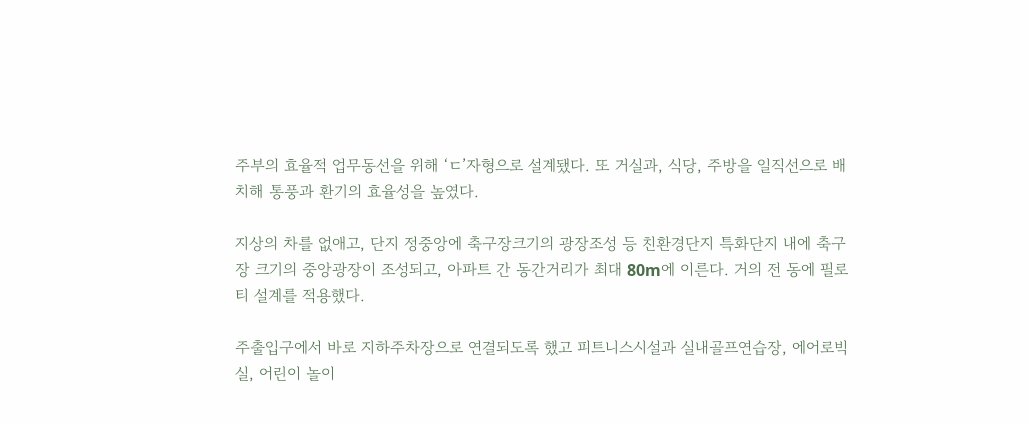주부의 효율적 업무동선을 위해 ‘ㄷ’자형으로 설계됐다. 또 거실과, 식당, 주방을 일직선으로 배치해 통풍과 환기의 효율성을 높였다.

지상의 차를 없애고, 단지 정중앙에 축구장크기의 광장조성 등 친환경단지 특화단지 내에 축구장 크기의 중앙광장이 조성되고, 아파트 간 동간거리가 최대 80m에 이른다. 거의 전 동에 필로티 설계를 적용했다.

주출입구에서 바로 지하주차장으로 연결되도록 했고 피트니스시설과 실내골프연습장, 에어로빅실, 어린이 놀이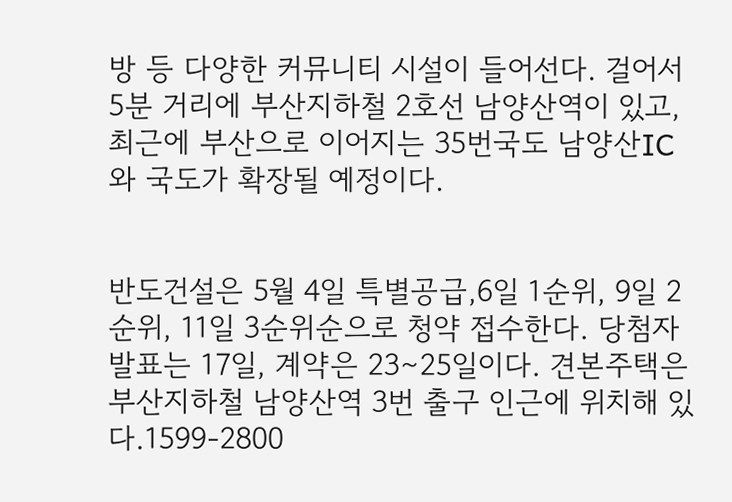방 등 다양한 커뮤니티 시설이 들어선다. 걸어서 5분 거리에 부산지하철 2호선 남양산역이 있고, 최근에 부산으로 이어지는 35번국도 남양산IC와 국도가 확장될 예정이다.


반도건설은 5월 4일 특별공급,6일 1순위, 9일 2순위, 11일 3순위순으로 청약 접수한다. 당첨자 발표는 17일, 계약은 23∼25일이다. 견본주택은 부산지하철 남양산역 3번 출구 인근에 위치해 있다.1599-2800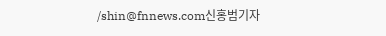/shin@fnnews.com신홍범기자